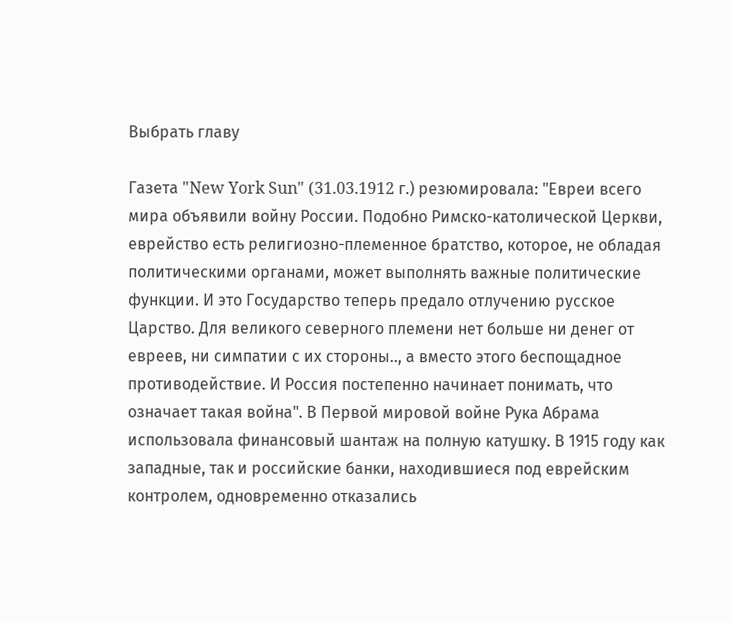Выбрать главу

Газета "New York Sun" (31.03.1912 г.) резюмировала: "Евреи всего мира объявили войну России. Подобно Римско-католической Церкви, еврейство есть религиозно-племенное братство, которое, не обладая политическими органами, может выполнять важные политические функции. И это Государство теперь предало отлучению русское Царство. Для великого северного племени нет больше ни денег от евреев, ни симпатии с их стороны.., а вместо этого беспощадное противодействие. И Россия постепенно начинает понимать, что означает такая война". В Первой мировой войне Рука Абрама использовала финансовый шантаж на полную катушку. В 1915 году как западные, так и российские банки, находившиеся под еврейским контролем, одновременно отказались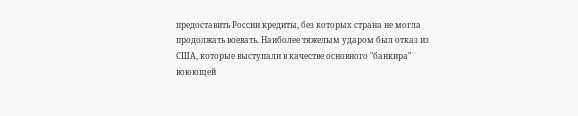предоставить России кредиты, без которых страна не могла продолжать воевать. Наиболее тяжелым ударом был отказ из США, которые выступали в качестве основного "банкира" воюющей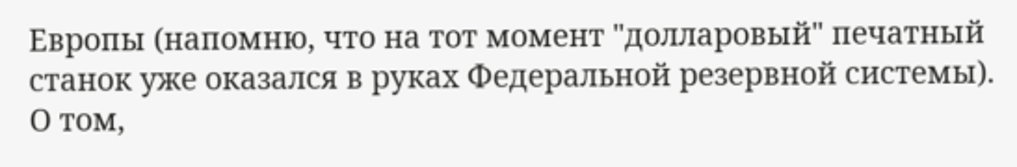Европы (напомню, что на тот момент "долларовый" печатный станок уже оказался в руках Федеральной резервной системы). О том,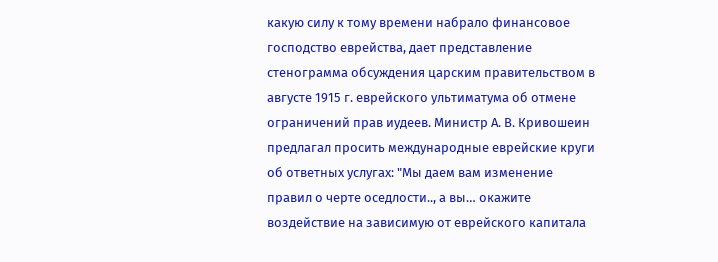какую силу к тому времени набрало финансовое господство еврейства, дает представление стенограмма обсуждения царским правительством в августе 1915 г. еврейского ультиматума об отмене ограничений прав иудеев. Министр А. В. Кривошеин предлагал просить международные еврейские круги об ответных услугах: "Мы даем вам изменение правил о черте оседлости.., а вы… окажите воздействие на зависимую от еврейского капитала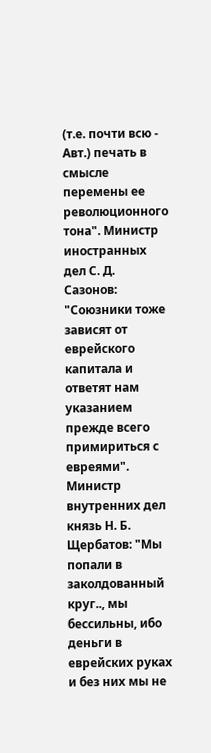(т.е. почти всю - Авт.) печать в смысле перемены ее революционного тона". Министр иностранных дел С. Д. Сазонов: "Союзники тоже зависят от еврейского капитала и ответят нам указанием прежде всего примириться с евреями". Министр внутренних дел князь Н. Б. Щербатов: "Мы попали в заколдованный круг.., мы бессильны, ибо деньги в еврейских руках и без них мы не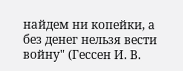найдем ни копейки, а без денег нельзя вести войну" (Гессен И. В.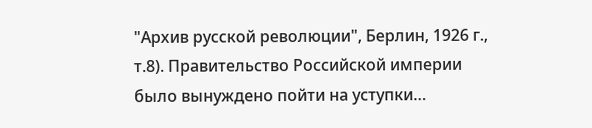"Архив русской революции", Берлин, 1926 г., т.8). Правительство Российской империи было вынуждено пойти на уступки…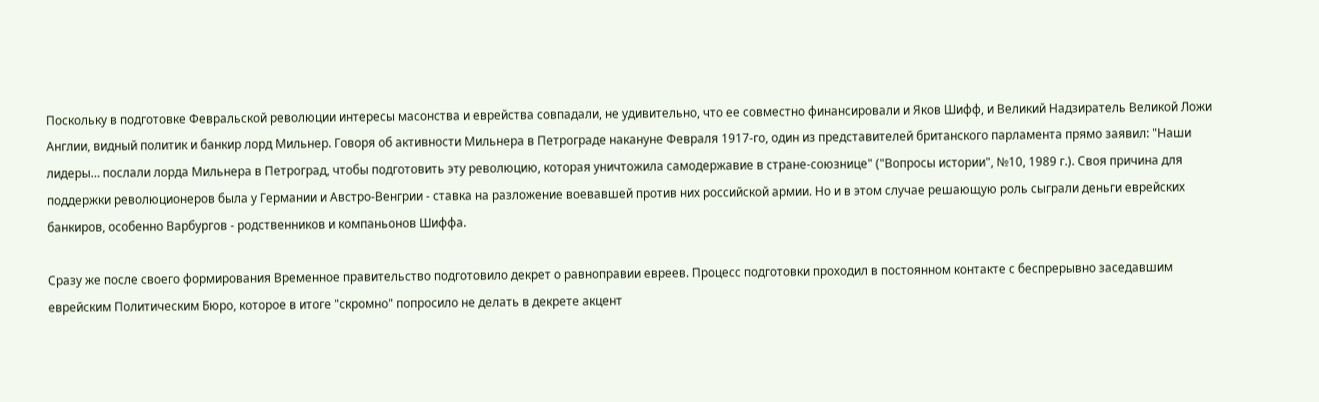Поскольку в подготовке Февральской революции интересы масонства и еврейства совпадали, не удивительно, что ее совместно финансировали и Яков Шифф, и Великий Надзиратель Великой Ложи Англии, видный политик и банкир лорд Мильнер. Говоря об активности Мильнера в Петрограде накануне Февраля 1917-го, один из представителей британского парламента прямо заявил: "Наши лидеры… послали лорда Мильнера в Петроград, чтобы подготовить эту революцию, которая уничтожила самодержавие в стране-союзнице" ("Вопросы истории", №10, 1989 г.). Своя причина для поддержки революционеров была у Германии и Австро-Венгрии - ставка на разложение воевавшей против них российской армии. Но и в этом случае решающую роль сыграли деньги еврейских банкиров, особенно Варбургов - родственников и компаньонов Шиффа.

Сразу же после своего формирования Временное правительство подготовило декрет о равноправии евреев. Процесс подготовки проходил в постоянном контакте с беспрерывно заседавшим еврейским Политическим Бюро, которое в итоге "скромно" попросило не делать в декрете акцент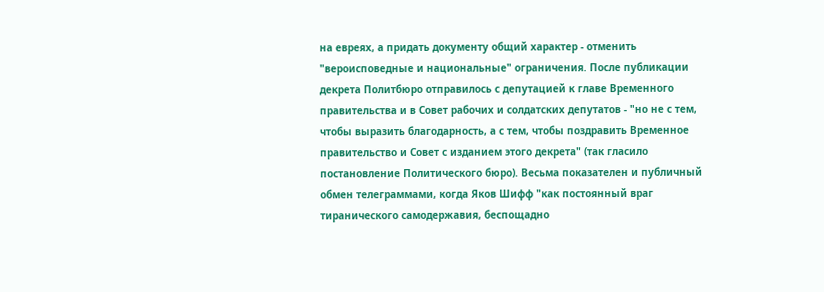на евреях, а придать документу общий характер - отменить "вероисповедные и национальные" ограничения. После публикации декрета Политбюро отправилось с депутацией к главе Временного правительства и в Совет рабочих и солдатских депутатов - "но не с тем, чтобы выразить благодарность, а с тем, чтобы поздравить Временное правительство и Совет с изданием этого декрета" (так гласило постановление Политического бюро). Весьма показателен и публичный обмен телеграммами, когда Яков Шифф "как постоянный враг тиранического самодержавия, беспощадно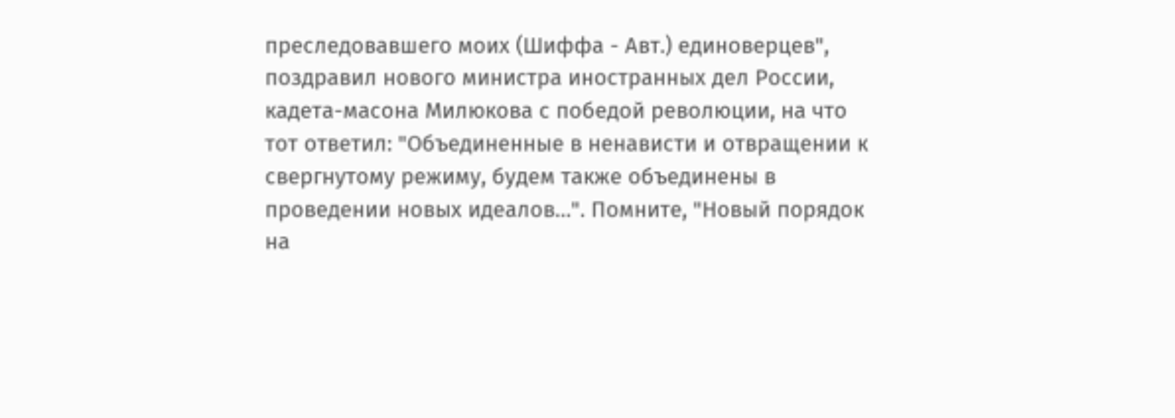преследовавшего моих (Шиффа - Авт.) единоверцев", поздравил нового министра иностранных дел России, кадета-масона Милюкова с победой революции, на что тот ответил: "Объединенные в ненависти и отвращении к свергнутому режиму, будем также объединены в проведении новых идеалов…". Помните, "Новый порядок на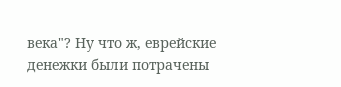века"? Ну что ж, еврейские денежки были потрачены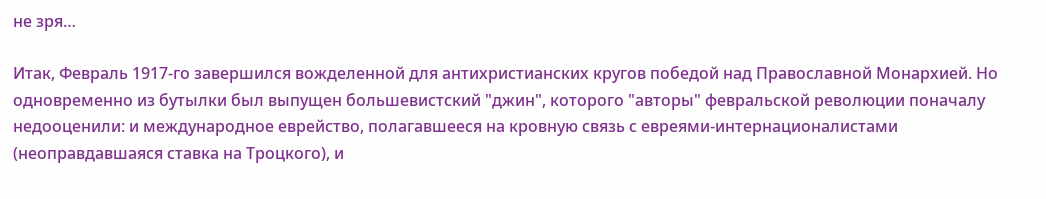не зря…

Итак, Февраль 1917-го завершился вожделенной для антихристианских кругов победой над Православной Монархией. Но одновременно из бутылки был выпущен большевистский "джин", которого "авторы" февральской революции поначалу недооценили: и международное еврейство, полагавшееся на кровную связь с евреями-интернационалистами (неоправдавшаяся ставка на Троцкого), и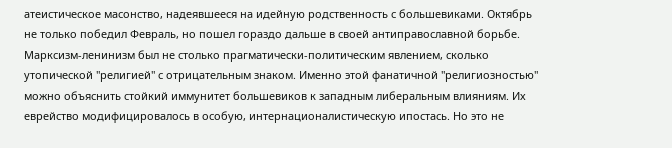атеистическое масонство, надеявшееся на идейную родственность с большевиками. Октябрь не только победил Февраль, но пошел гораздо дальше в своей антиправославной борьбе. Марксизм-ленинизм был не столько прагматически-политическим явлением, сколько утопической "религией" с отрицательным знаком. Именно этой фанатичной "религиозностью" можно объяснить стойкий иммунитет большевиков к западным либеральным влияниям. Их еврейство модифицировалось в особую, интернационалистическую ипостась. Но это не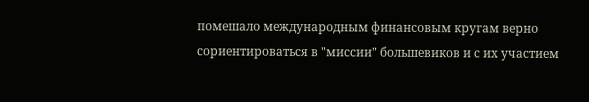помешало международным финансовым кругам верно сориентироваться в "миссии" большевиков и с их участием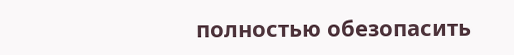полностью обезопасить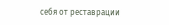себя от реставрации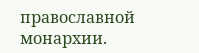православной монархии.